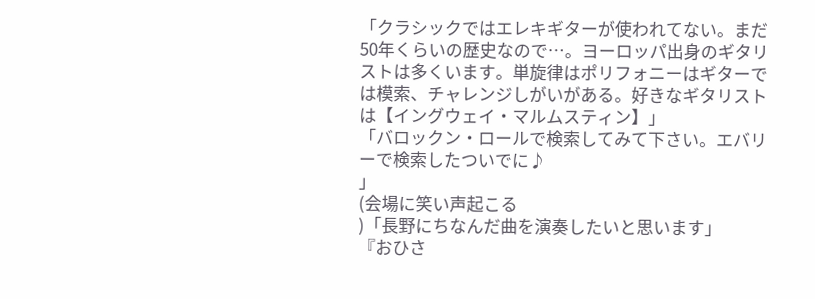「クラシックではエレキギターが使われてない。まだ50年くらいの歴史なので…。ヨーロッパ出身のギタリストは多くいます。単旋律はポリフォニーはギターでは模索、チャレンジしがいがある。好きなギタリストは【イングウェイ・マルムスティン】」
「バロックン・ロールで検索してみて下さい。エバリーで検索したついでに♪
」
(会場に笑い声起こる
)「長野にちなんだ曲を演奏したいと思います」
『おひさ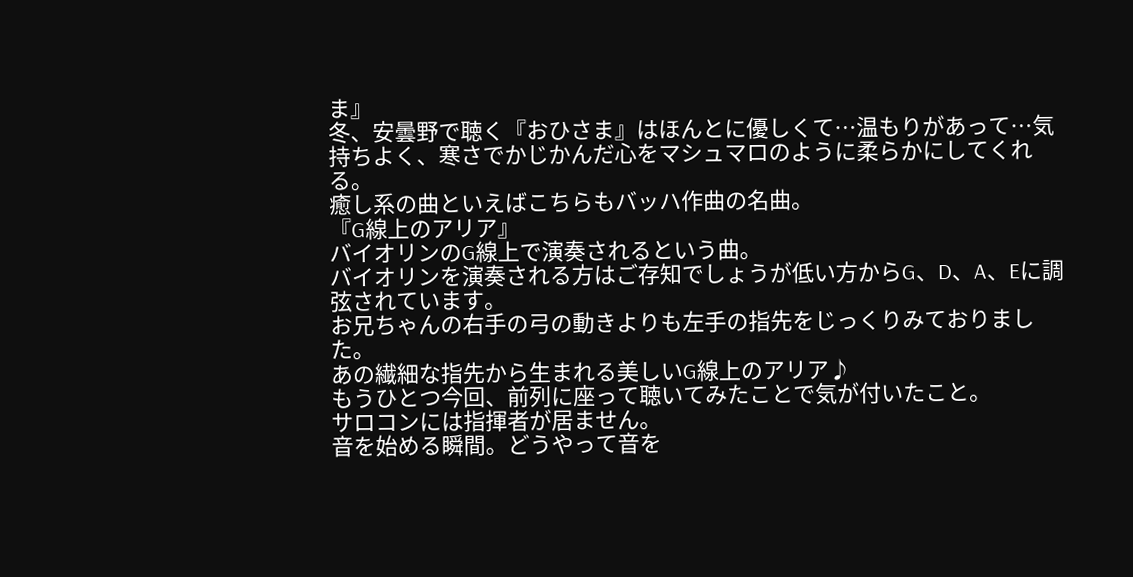ま』
冬、安曇野で聴く『おひさま』はほんとに優しくて…温もりがあって…気持ちよく、寒さでかじかんだ心をマシュマロのように柔らかにしてくれる。
癒し系の曲といえばこちらもバッハ作曲の名曲。
『G線上のアリア』
バイオリンのG線上で演奏されるという曲。
バイオリンを演奏される方はご存知でしょうが低い方からG、D、A、Eに調弦されています。
お兄ちゃんの右手の弓の動きよりも左手の指先をじっくりみておりました。
あの繊細な指先から生まれる美しいG線上のアリア♪
もうひとつ今回、前列に座って聴いてみたことで気が付いたこと。
サロコンには指揮者が居ません。
音を始める瞬間。どうやって音を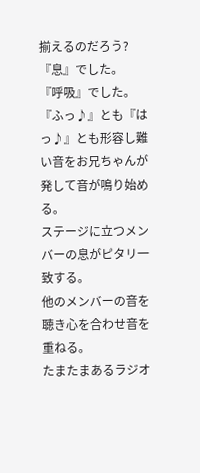揃えるのだろう?
『息』でした。
『呼吸』でした。
『ふっ♪』とも『はっ♪』とも形容し難い音をお兄ちゃんが発して音が鳴り始める。
ステージに立つメンバーの息がピタリ一致する。
他のメンバーの音を聴き心を合わせ音を重ねる。
たまたまあるラジオ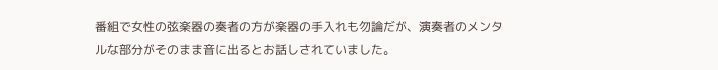番組で女性の弦楽器の奏者の方が楽器の手入れも勿論だが、演奏者のメンタルな部分がそのまま音に出るとお話しされていました。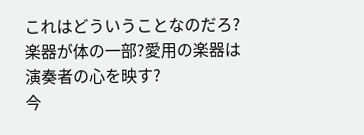これはどういうことなのだろ?楽器が体の一部?愛用の楽器は演奏者の心を映す?
今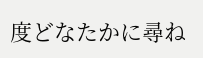度どなたかに尋ね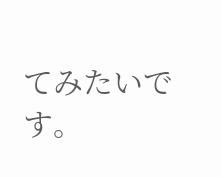てみたいです。